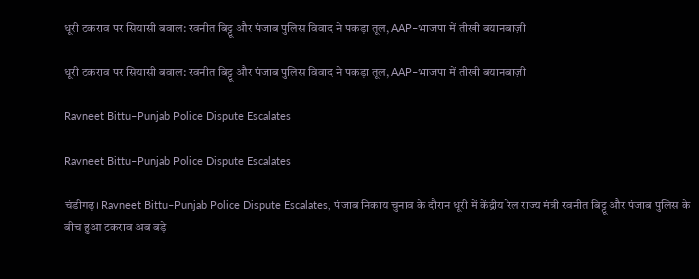धूरी टकराव पर सियासी बवाल: रवनीत बिट्टू और पंजाब पुलिस विवाद ने पकड़ा तूल, AAP–भाजपा में तीखी बयानबाज़ी

धूरी टकराव पर सियासी बवाल: रवनीत बिट्टू और पंजाब पुलिस विवाद ने पकड़ा तूल, AAP–भाजपा में तीखी बयानबाज़ी

Ravneet Bittu–Punjab Police Dispute Escalates

Ravneet Bittu–Punjab Police Dispute Escalates

चंडीगढ़। Ravneet Bittu–Punjab Police Dispute Escalates, पंजाब निकाय चुनाव के दौरान धूरी में केंद्रीय रेल राज्य मंत्री रवनीत बिट्टू और पंजाब पुलिस के बीच हुआ टकराव अब बड़े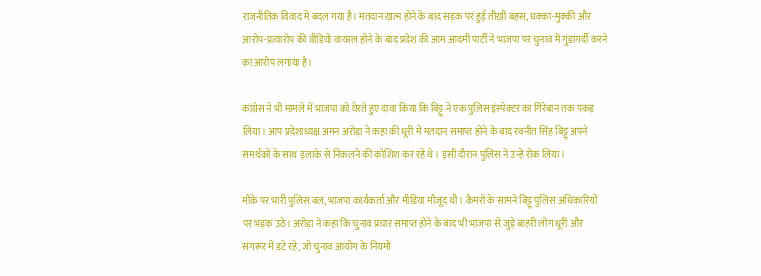राजनीतिक विवाद में बदल गया है। मतदान खत्म होने के बाद सड़क पर हुई तीखी बहस, धक्का-मुक्की और आरोप-प्रत्यारोप की वीडियो वायरल होने के बाद प्रदेश की आम आदमी पार्टी ने भाजपा पर चुनाव में गुंडागर्दी करने का आरोप लगाया है।

कांग्रेस ने भी मामले में भाजपा को घेरते हुए दावा किया कि बिट्टू ने एक पुलिस इंस्पेक्टर का गिरेबान तक पकड़ लिया। आप प्रदेशाध्यक्ष अमन अरोड़ा ने कहा की धूरी में मतदान समाप्त होने के बाद रवनीत सिंह बिट्टू अपने समर्थकों के साथ इलाके से निकलने की कोशिश कर रहे थे। इसी दौरान पुलिस ने उन्हें रोक लिया।

मौके पर भारी पुलिस बल, भाजपा कार्यकर्ता और मीडिया मौजूद थी। कैमरों के सामने बिट्टू पुलिस अधिकारियों पर भड़क उठे। अरोड़ा ने कहा कि चुनाव प्रचार समाप्त होने के बाद भी भाजपा से जुड़े बाहरी लोग धूरी और संगरूर में डटे रहे, जो चुनाव आयोग के नियमों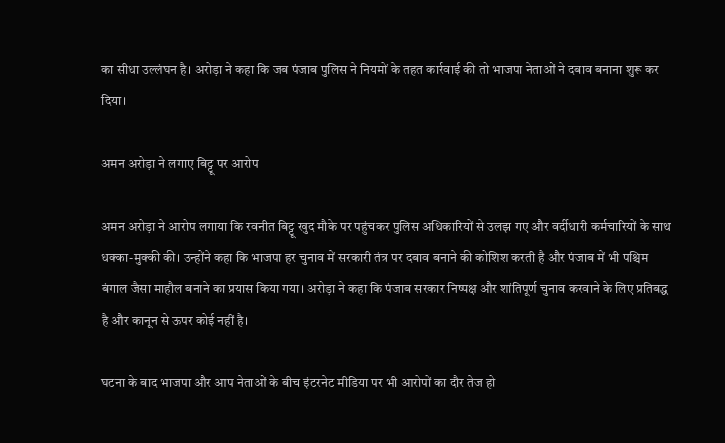का सीधा उल्लंघन है। अरोड़ा ने कहा कि जब पंजाब पुलिस ने नियमों के तहत कार्रवाई की तो भाजपा नेताओं ने दबाव बनाना शुरू कर दिया।

अमन अरोड़ा ने लगाए बिट्टू पर आरोप

अमन अरोड़ा ने आरोप लगाया कि रवनीत बिट्टू खुद मौके पर पहुंचकर पुलिस अधिकारियों से उलझ गए और वर्दीधारी कर्मचारियों के साथ धक्का-मुक्की की। उन्होंने कहा कि भाजपा हर चुनाव में सरकारी तंत्र पर दबाव बनाने की कोशिश करती है और पंजाब में भी पश्चिम बंगाल जैसा माहौल बनाने का प्रयास किया गया। अरोड़ा ने कहा कि पंजाब सरकार निष्पक्ष और शांतिपूर्ण चुनाव करवाने के लिए प्रतिबद्ध है और कानून से ऊपर कोई नहीं है।

घटना के बाद भाजपा और आप नेताओं के बीच इंटरनेट मीडिया पर भी आरोपों का दौर तेज हो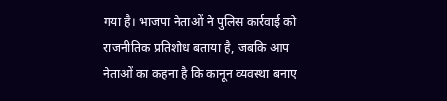गया है। भाजपा नेताओं ने पुलिस कार्रवाई को राजनीतिक प्रतिशोध बताया है, जबकि आप नेताओं का कहना है कि कानून व्यवस्था बनाए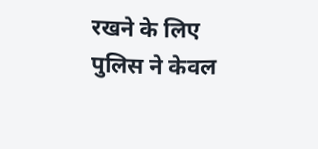रखने के लिए पुलिस ने केवल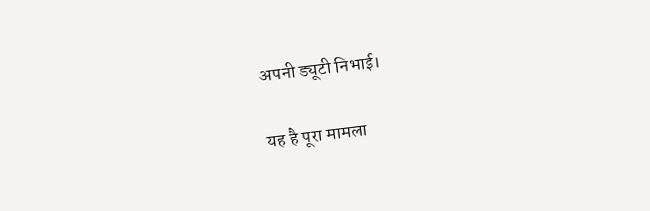अपनी ड्यूटी निभाई।

यह है पूरा मामला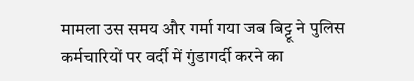मामला उस समय और गर्मा गया जब बिट्टू ने पुलिस कर्मचारियों पर वर्दी में गुंडागर्दी करने का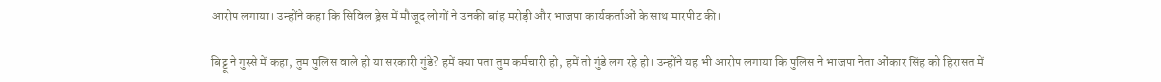आरोप लगाया। उन्होंने कहा कि सिविल ड्रेस में मौजूद लोगों ने उनकी बांह मरोड़ी और भाजपा कार्यकर्ताओं के साथ मारपीट की।

बिट्टू ने गुस्से में कहा, तुम पुलिस वाले हो या सरकारी गुंडे? हमें क्या पता तुम कर्मचारी हो, हमें तो गुंडे लग रहे हो। उन्होंने यह भी आरोप लगाया कि पुलिस ने भाजपा नेता ओंकार सिंह को हिरासत में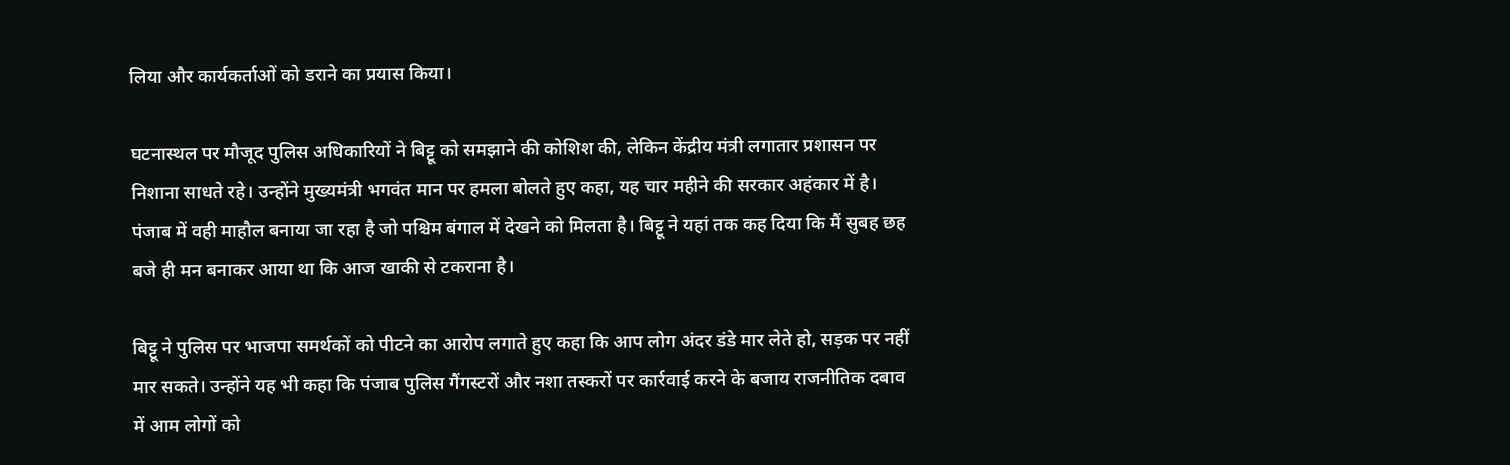लिया और कार्यकर्ताओं को डराने का प्रयास किया।

घटनास्थल पर मौजूद पुलिस अधिकारियों ने बिट्टू को समझाने की कोशिश की, लेकिन केंद्रीय मंत्री लगातार प्रशासन पर निशाना साधते रहे। उन्होंने मुख्यमंत्री भगवंत मान पर हमला बोलते हुए कहा, यह चार महीने की सरकार अहंकार में है। पंजाब में वही माहौल बनाया जा रहा है जो पश्चिम बंगाल में देखने को मिलता है। बिट्टू ने यहां तक कह दिया कि मैं सुबह छह बजे ही मन बनाकर आया था कि आज खाकी से टकराना है।

बिट्टू ने पुलिस पर भाजपा समर्थकों को पीटने का आरोप लगाते हुए कहा कि आप लोग अंदर डंडे मार लेते हो, सड़क पर नहीं मार सकते। उन्होंने यह भी कहा कि पंजाब पुलिस गैंगस्टरों और नशा तस्करों पर कार्रवाई करने के बजाय राजनीतिक दबाव में आम लोगों को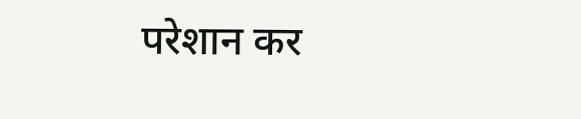परेशान कर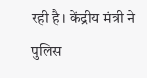रही है। केंद्रीय मंत्री ने पुलिस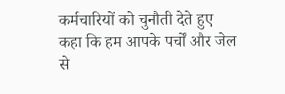कर्मचारियों को चुनौती देते हुए कहा कि हम आपके पर्चों और जेल से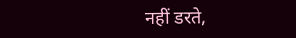नहीं डरते,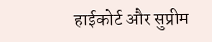हाईकोर्ट और सुप्रीम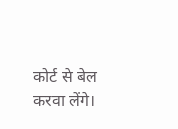कोर्ट से बेल करवा लेंगे।